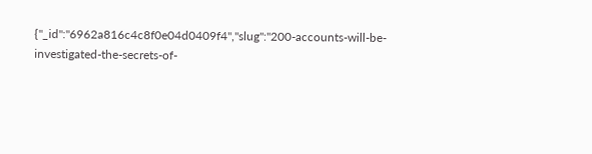{"_id":"6962a816c4c8f0e04d0409f4","slug":"200-accounts-will-be-investigated-the-secrets-of-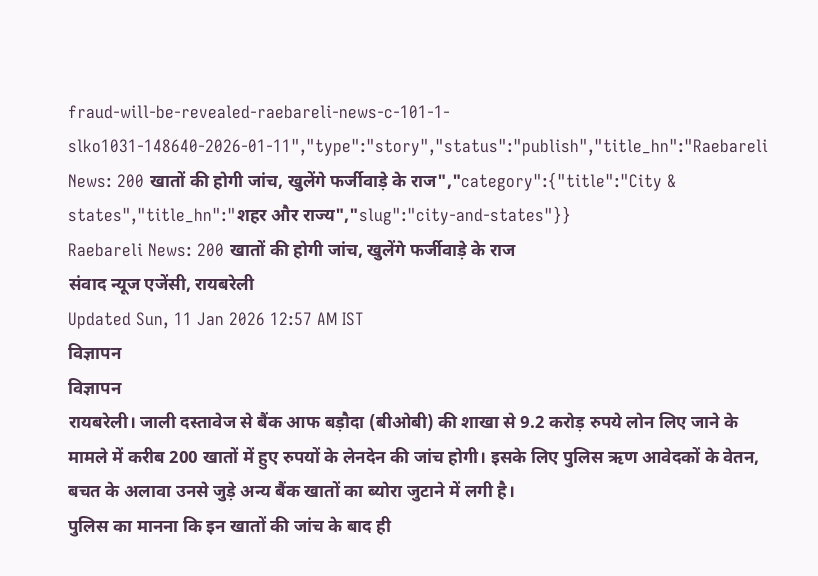fraud-will-be-revealed-raebareli-news-c-101-1-slko1031-148640-2026-01-11","type":"story","status":"publish","title_hn":"Raebareli News: 200 खातों की होगी जांच, खुलेंगे फर्जीवाड़े के राज","category":{"title":"City & states","title_hn":"शहर और राज्य","slug":"city-and-states"}}
Raebareli News: 200 खातों की होगी जांच, खुलेंगे फर्जीवाड़े के राज
संवाद न्यूज एजेंसी, रायबरेली
Updated Sun, 11 Jan 2026 12:57 AM IST
विज्ञापन
विज्ञापन
रायबरेली। जाली दस्तावेज से बैंक आफ बड़ौदा (बीओबी) की शाखा से 9.2 करोड़ रुपये लोन लिए जाने के मामले में करीब 200 खातों में हुए रुपयों के लेनदेन की जांच होगी। इसके लिए पुलिस ऋण आवेदकों के वेतन, बचत के अलावा उनसे जुड़े अन्य बैंक खातों का ब्योरा जुटाने में लगी है।
पुलिस का मानना कि इन खातों की जांच के बाद ही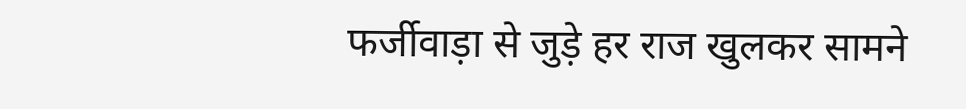फर्जीवाड़ा से जुड़े हर राज खुलकर सामने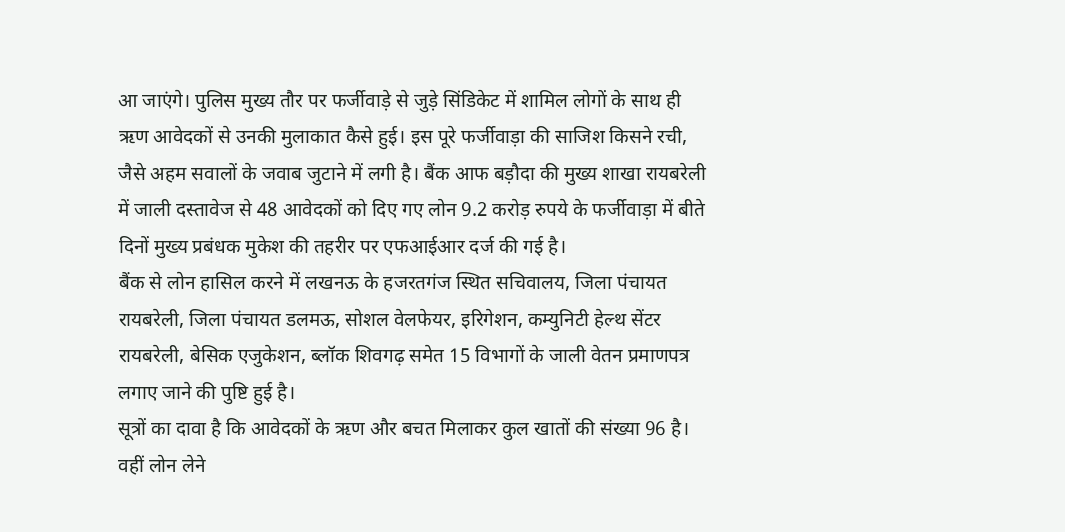आ जाएंगे। पुलिस मुख्य तौर पर फर्जीवाड़े से जुड़े सिंडिकेट में शामिल लोगों के साथ ही ऋण आवेदकों से उनकी मुलाकात कैसे हुई। इस पूरे फर्जीवाड़ा की साजिश किसने रची, जैसे अहम सवालों के जवाब जुटाने में लगी है। बैंक आफ बड़ौदा की मुख्य शाखा रायबरेली में जाली दस्तावेज से 48 आवेदकों को दिए गए लोन 9.2 करोड़ रुपये के फर्जीवाड़ा में बीते दिनों मुख्य प्रबंधक मुकेश की तहरीर पर एफआईआर दर्ज की गई है।
बैंक से लोन हासिल करने में लखनऊ के हजरतगंज स्थित सचिवालय, जिला पंचायत रायबरेली, जिला पंचायत डलमऊ, सोशल वेलफेयर, इरिगेशन, कम्युनिटी हेल्थ सेंटर रायबरेली, बेसिक एजुकेशन, ब्लॉक शिवगढ़ समेत 15 विभागों के जाली वेतन प्रमाणपत्र लगाए जाने की पुष्टि हुई है।
सूत्रों का दावा है कि आवेदकों के ऋण और बचत मिलाकर कुल खातों की संख्या 96 है। वहीं लोन लेने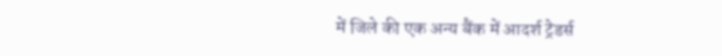में जिले की एक अन्य बैंक में आदर्श ट्रेडर्स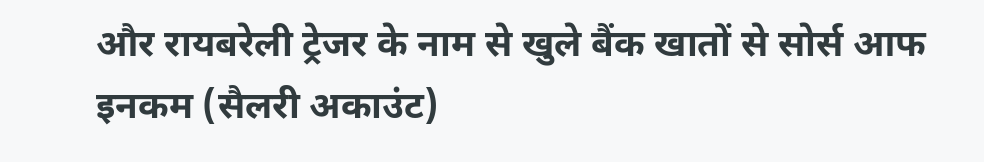और रायबरेली ट्रेजर के नाम से खुले बैंक खातों से सोर्स आफ इनकम (सैलरी अकाउंट)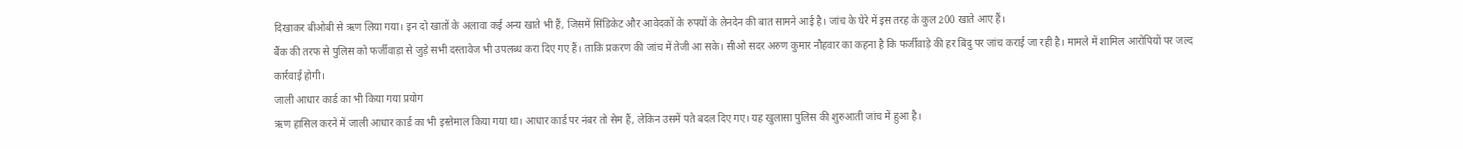दिखाकर बीओबी से ऋण लिया गया। इन दो खातों के अलावा कई अन्य खाते भी हैं, जिसमें सिंडिकेट और आवेदकों के रुपयों के लेनदेन की बात सामने आई है। जांच के घेरे में इस तरह के कुल 200 खाते आए हैं।
बैंक की तरफ से पुलिस को फर्जीवाड़ा से जुड़े सभी दस्तावेज भी उपलब्ध करा दिए गए हैं। ताकि प्रकरण की जांच में तेजी आ सके। सीओ सदर अरुण कुमार नौहवार का कहना है कि फर्जीवाड़े की हर बिंदु पर जांच कराई जा रही है। मामले में शामिल आरोपियों पर जल्द कार्रवाई होगी।
जाली आधार कार्ड का भी किया गया प्रयोग
ऋण हासिल करने में जाली आधार कार्ड का भी इस्तेमाल किया गया था। आधार कार्ड पर नंबर तो सेम हैं, लेकिन उसमें पते बदल दिए गए। यह खुलासा पुलिस की शुरुआती जांच में हुआ है।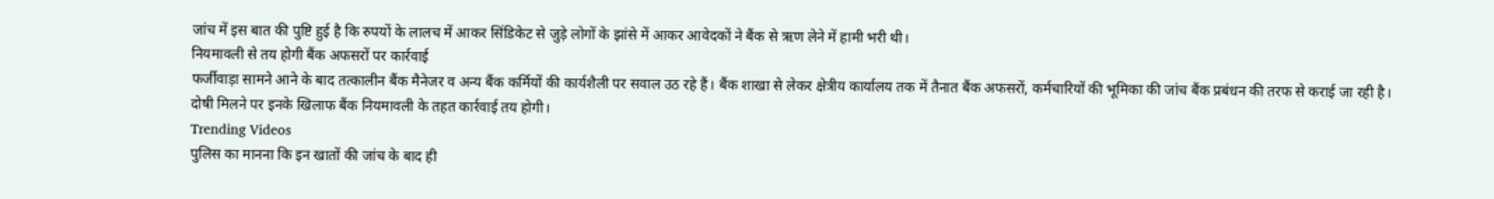जांच में इस बात की पुष्टि हुई है कि रुपयों के लालच में आकर सिंडिकेट से जुड़े लोगों के झांसे में आकर आवेदकों ने बैंक से ऋण लेने में हामी भरी थी।
नियमावली से तय होगी बैंक अफसरों पर कार्रवाई
फर्जीवाड़ा सामने आने के बाद तत्कालीन बैंक मैनेजर व अन्य बैंक कर्मियों की कार्यशैली पर सवाल उठ रहे हैं। बैंक शाखा से लेकर क्षेत्रीय कार्यालय तक में तैनात बैंक अफसरों, कर्मचारियों की भूमिका की जांच बैंक प्रबंधन की तरफ से कराई जा रही है। दोषी मिलने पर इनके खिलाफ बैंक नियमावली के तहत कार्रवाई तय होगी।
Trending Videos
पुलिस का मानना कि इन खातों की जांच के बाद ही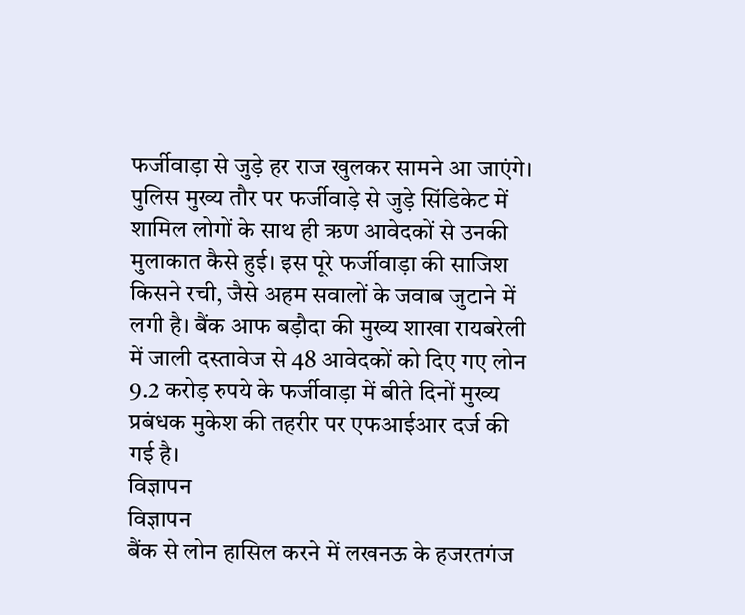फर्जीवाड़ा से जुड़े हर राज खुलकर सामने आ जाएंगे। पुलिस मुख्य तौर पर फर्जीवाड़े से जुड़े सिंडिकेट में शामिल लोगों के साथ ही ऋण आवेदकों से उनकी मुलाकात कैसे हुई। इस पूरे फर्जीवाड़ा की साजिश किसने रची, जैसे अहम सवालों के जवाब जुटाने में लगी है। बैंक आफ बड़ौदा की मुख्य शाखा रायबरेली में जाली दस्तावेज से 48 आवेदकों को दिए गए लोन 9.2 करोड़ रुपये के फर्जीवाड़ा में बीते दिनों मुख्य प्रबंधक मुकेश की तहरीर पर एफआईआर दर्ज की गई है।
विज्ञापन
विज्ञापन
बैंक से लोन हासिल करने में लखनऊ के हजरतगंज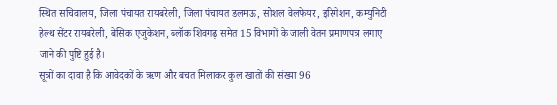स्थित सचिवालय, जिला पंचायत रायबरेली, जिला पंचायत डलमऊ, सोशल वेलफेयर, इरिगेशन, कम्युनिटी हेल्थ सेंटर रायबरेली, बेसिक एजुकेशन, ब्लॉक शिवगढ़ समेत 15 विभागों के जाली वेतन प्रमाणपत्र लगाए जाने की पुष्टि हुई है।
सूत्रों का दावा है कि आवेदकों के ऋण और बचत मिलाकर कुल खातों की संख्या 96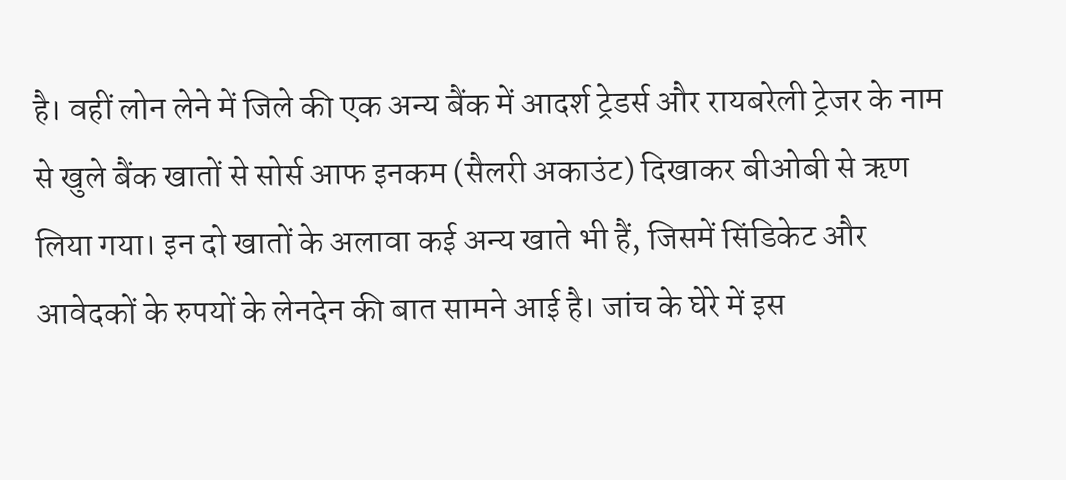है। वहीं लोन लेने में जिले की एक अन्य बैंक में आदर्श ट्रेडर्स और रायबरेली ट्रेजर के नाम से खुले बैंक खातों से सोर्स आफ इनकम (सैलरी अकाउंट) दिखाकर बीओबी से ऋण लिया गया। इन दो खातों के अलावा कई अन्य खाते भी हैं, जिसमें सिंडिकेट और आवेदकों के रुपयों के लेनदेन की बात सामने आई है। जांच के घेरे में इस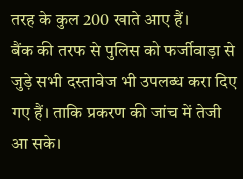तरह के कुल 200 खाते आए हैं।
बैंक की तरफ से पुलिस को फर्जीवाड़ा से जुड़े सभी दस्तावेज भी उपलब्ध करा दिए गए हैं। ताकि प्रकरण की जांच में तेजी आ सके।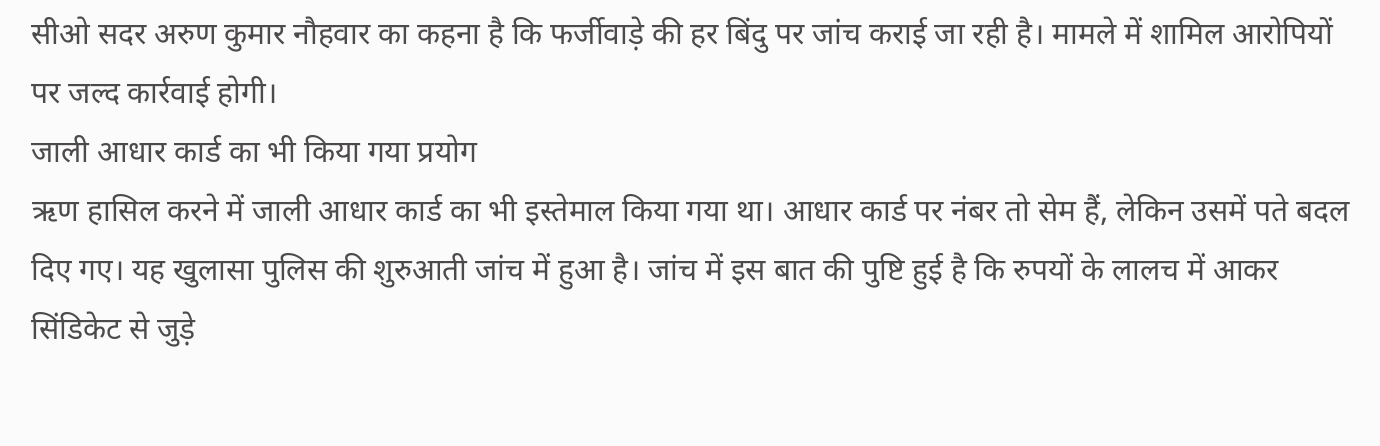सीओ सदर अरुण कुमार नौहवार का कहना है कि फर्जीवाड़े की हर बिंदु पर जांच कराई जा रही है। मामले में शामिल आरोपियों पर जल्द कार्रवाई होगी।
जाली आधार कार्ड का भी किया गया प्रयोग
ऋण हासिल करने में जाली आधार कार्ड का भी इस्तेमाल किया गया था। आधार कार्ड पर नंबर तो सेम हैं, लेकिन उसमें पते बदल दिए गए। यह खुलासा पुलिस की शुरुआती जांच में हुआ है। जांच में इस बात की पुष्टि हुई है कि रुपयों के लालच में आकर सिंडिकेट से जुड़े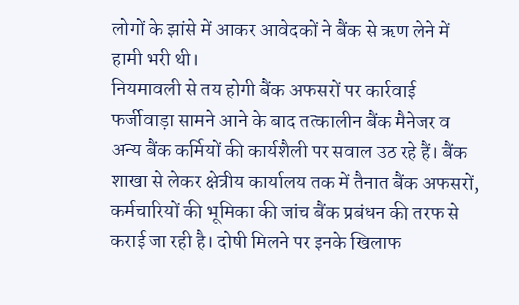लोगों के झांसे में आकर आवेदकों ने बैंक से ऋण लेने में हामी भरी थी।
नियमावली से तय होगी बैंक अफसरों पर कार्रवाई
फर्जीवाड़ा सामने आने के बाद तत्कालीन बैंक मैनेजर व अन्य बैंक कर्मियों की कार्यशैली पर सवाल उठ रहे हैं। बैंक शाखा से लेकर क्षेत्रीय कार्यालय तक में तैनात बैंक अफसरों, कर्मचारियों की भूमिका की जांच बैंक प्रबंधन की तरफ से कराई जा रही है। दोषी मिलने पर इनके खिलाफ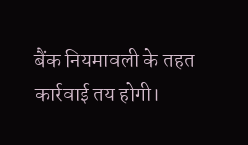बैंक नियमावली के तहत कार्रवाई तय होगी।